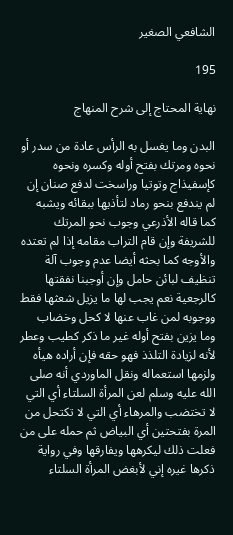الشافعي الصغير

195

نهاية المحتاج إلى شرح المنهاج

البدن وما يغسل به الرأس عادة من سدر أو نحوه ومرتك بفتح أوله وكسره ونحوه كإسفيذاج وتوتيا وراسخت لدفع صنان إن لم يندفع بنحو رماد لتأذيها ببقائه ويشبه كما قاله الأذرعي وجوب نحو المرتك للشريفة وإن قام التراب مقامه إذا لم تعتده والأوجه كما بحثه أيضا عدم وجوب آلة تنظيف لبائن حامل وإن أوجبنا نفقتها كالرجعية نعم يجب لها ما يزيل شعثها فقط ووجوبه لمن غاب عنها لا كحل وخضاب وما يزين بفتح أوله غير ما ذكر كطيب وعطر لأنه لزيادة التلذذ فهو حقه فإن أراده هيأه ولزمها استعماله ونقل الماوردي أنه صلى الله عليه وسلم لعن المرأة السلتاء أي التي لا تختضب والمرهاء أي التي لا تكتحل من المرة بفتحتين أي البياض ثم حمله على من فعلت ذلك ليكرهها ويفارقها وفي رواية ذكرها غيره إني لأبغض المرأة السلتاء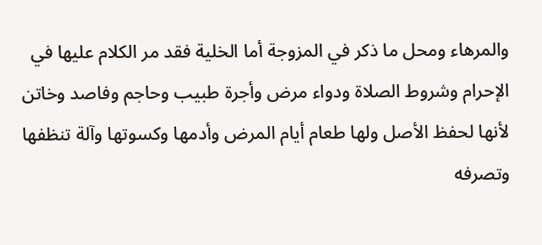والمرهاء ومحل ما ذكر في المزوجة أما الخلية فقد مر الكلام عليها في الإحرام وشروط الصلاة ودواء مرض وأجرة طبيب وحاجم وفاصد وخاتن لأنها لحفظ الأصل ولها طعام أيام المرض وأدمها وكسوتها وآلة تنظفها وتصرفه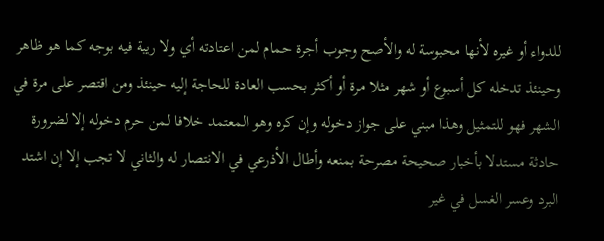للدواء أو غيره لأنها محبوسة له والأصح وجوب أجرة حمام لمن اعتادته أي ولا ريبة فيه بوجه كما هو ظاهر وحينئذ تدخله كل أسبوع أو شهر مثلا مرة أو أكثر بحسب العادة للحاجة إليه حينئذ ومن اقتصر على مرة في الشهر فهو للتمثيل وهذا مبني على جواز دخوله وإن كره وهو المعتمد خلافا لمن حرم دخوله إلا لضرورة حادثة مستدلا بأخبار صحيحة مصرحة بمنعه وأطال الأذرعي في الانتصار له والثاني لا تجب إلا إن اشتد البرد وعسر الغسل في غير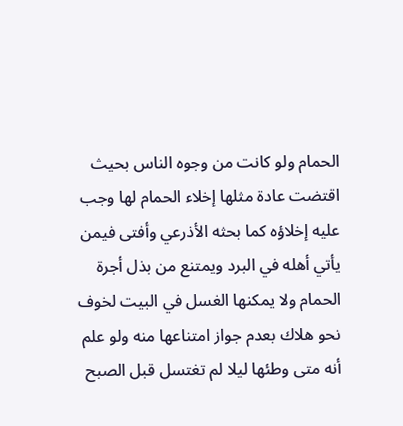الحمام ولو كانت من وجوه الناس بحيث اقتضت عادة مثلها إخلاء الحمام لها وجب عليه إخلاؤه كما بحثه الأذرعي وأفتى فيمن يأتي أهله في البرد ويمتنع من بذل أجرة الحمام ولا يمكنها الغسل في البيت لخوف نحو هلاك بعدم جواز امتناعها منه ولو علم أنه متى وطئها ليلا لم تغتسل قبل الصبح